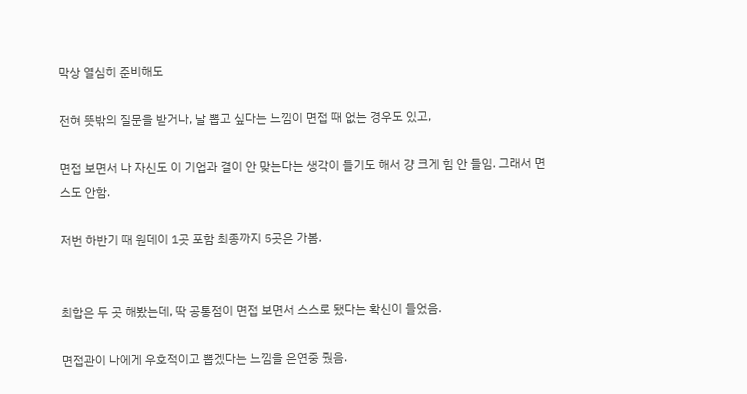막상 열심히 준비해도

전혀 뜻밖의 질문을 받거나, 날 뽑고 싶다는 느낌이 면접 때 없는 경우도 있고,

면접 보면서 나 자신도 이 기업과 결이 안 맞는다는 생각이 들기도 해서 걍 크게 힘 안 들임. 그래서 면스도 안함.

저번 하반기 때 원데이 1곳 포함 최종까지 5곳은 가봄.


최합은 두 곳 해봤는데, 딱 공통점이 면접 보면서 스스로 됐다는 확신이 들었음.

면접관이 나에게 우호적이고 뽑겠다는 느낌을 은연중 줬음.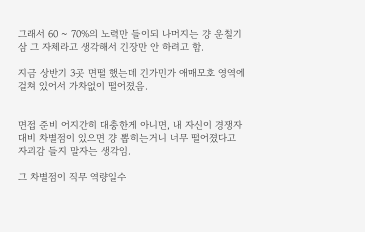그래서 60 ~ 70%의 노력만 들이되 나머지는 걍 운칠기삼 그 자체라고 생각해서 긴장만 안 하려고 함.

지금 상반기 3곳 면떨 했는데 긴가민가 애매모호 영역에 걸쳐 있어서 가차없이 떨어졌음.


면접 준비 어지간히 대충한게 아니면, 내 자신이 경쟁자 대비 차별점이 있으면 걍 뽑히는거니 너무 떨어졌다고 자괴감 들지 말자는 생각임.

그 차별점이 직무 역량일수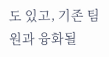도 있고, 기존 팀원과 융화될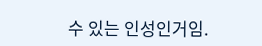수 있는 인성인거임.